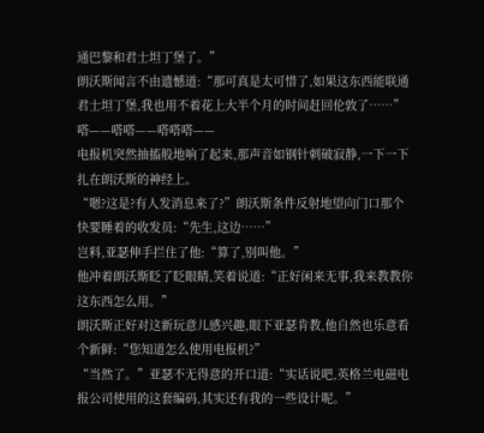通巴黎和君士坦丁堡了。”
朗沃斯闻言不由遗憾道:“那可真是太可惜了,如果这东西能联通君士坦丁堡,我也用不着花上大半个月的时间赶回伦敦了……”
嗒——嗒嗒——嗒嗒嗒——
电报机突然抽搐般地响了起来,那声音如钢针刺破寂静,一下一下扎在朗沃斯的神经上。
“嗯?这是?有人发消息来了?”朗沃斯条件反射地望向门口那个快要睡着的收发员:“先生,这边……”
岂料,亚瑟伸手拦住了他:“算了,别叫他。”
他冲着朗沃斯眨了眨眼睛,笑着说道:“正好闲来无事,我来教教你这东西怎么用。”
朗沃斯正好对这新玩意儿感兴趣,眼下亚瑟肯教,他自然也乐意看个新鲜:“您知道怎么使用电报机?”
“当然了。”亚瑟不无得意的开口道:“实话说吧,英格兰电磁电报公司使用的这套编码,其实还有我的一些设计呢。”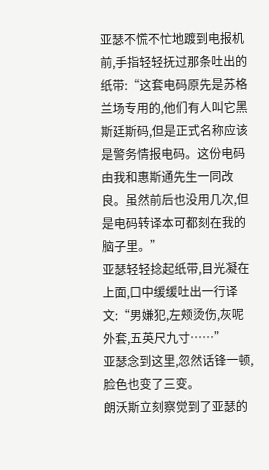亚瑟不慌不忙地踱到电报机前,手指轻轻抚过那条吐出的纸带:“这套电码原先是苏格兰场专用的,他们有人叫它黑斯廷斯码,但是正式名称应该是警务情报电码。这份电码由我和惠斯通先生一同改良。虽然前后也没用几次,但是电码转译本可都刻在我的脑子里。”
亚瑟轻轻捻起纸带,目光凝在上面,口中缓缓吐出一行译文:“男嫌犯,左颊烫伤,灰呢外套,五英尺九寸……”
亚瑟念到这里,忽然话锋一顿,脸色也变了三变。
朗沃斯立刻察觉到了亚瑟的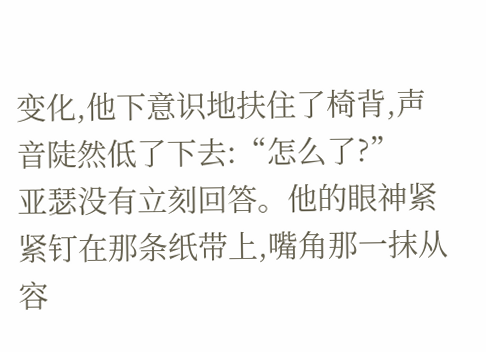变化,他下意识地扶住了椅背,声音陡然低了下去:“怎么了?”
亚瑟没有立刻回答。他的眼神紧紧钉在那条纸带上,嘴角那一抹从容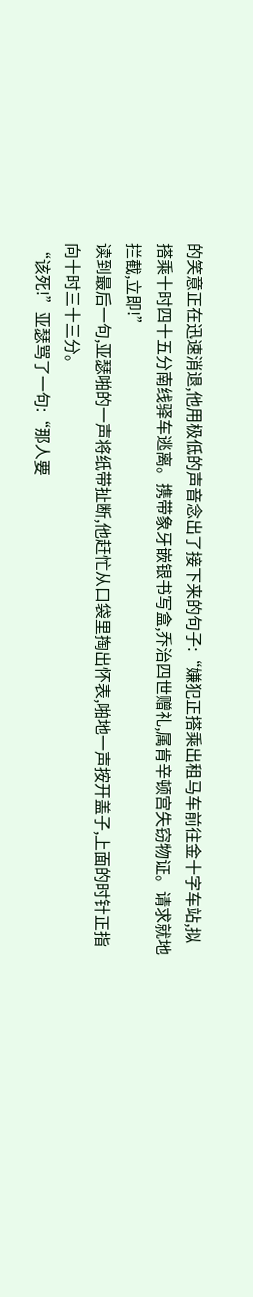的笑意正在迅速消退,他用极低的声音念出了接下来的句子:“嫌犯正搭乘出租马车前往金十字车站,拟搭乘十时四十五分南线驿车逃离。携带象牙嵌银书写盒,乔治四世赠礼,属肯辛顿宫失窃物证。请求就地拦截,立即!”
读到最后一句,亚瑟啪的一声将纸带扯断,他赶忙从口袋里掏出怀表,啪地一声按开盖子,上面的时针正指向十时三十三分。
“该死!”亚瑟骂了一句:“那人要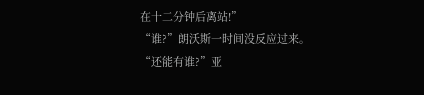在十二分钟后离站!”
“谁?”朗沃斯一时间没反应过来。
“还能有谁?”亚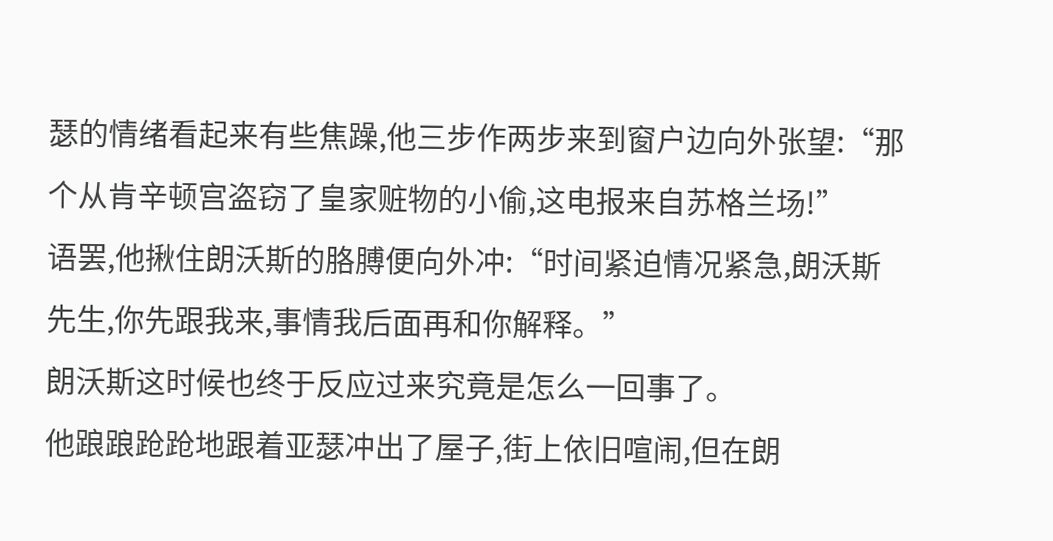瑟的情绪看起来有些焦躁,他三步作两步来到窗户边向外张望:“那个从肯辛顿宫盗窃了皇家赃物的小偷,这电报来自苏格兰场!”
语罢,他揪住朗沃斯的胳膊便向外冲:“时间紧迫情况紧急,朗沃斯先生,你先跟我来,事情我后面再和你解释。”
朗沃斯这时候也终于反应过来究竟是怎么一回事了。
他踉踉跄跄地跟着亚瑟冲出了屋子,街上依旧喧闹,但在朗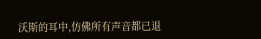沃斯的耳中,仿佛所有声音都已退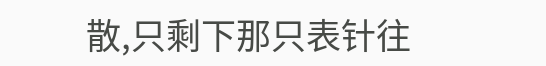散,只剩下那只表针往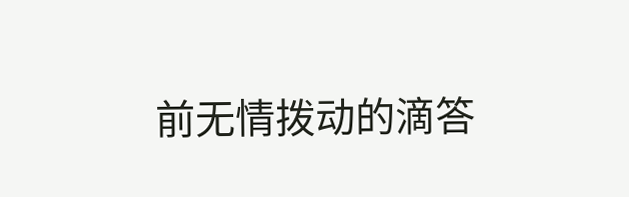前无情拨动的滴答